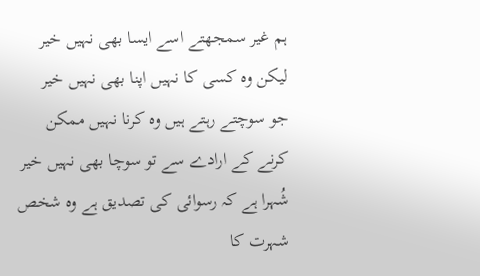ہم غیر سمجھتے اسے ایسا بھی نہیں خیر
لیکن وہ کسی کا نہیں اپنا بھی نہیں خیر
جو سوچتے رہتے ہیں وہ کرنا نہیں ممکن
کرنے کے ارادے سے تو سوچا بھی نہیں خیر
شُہرا ہے کہ رسوائی کی تصدیق ہے وہ شخص
شہرت کا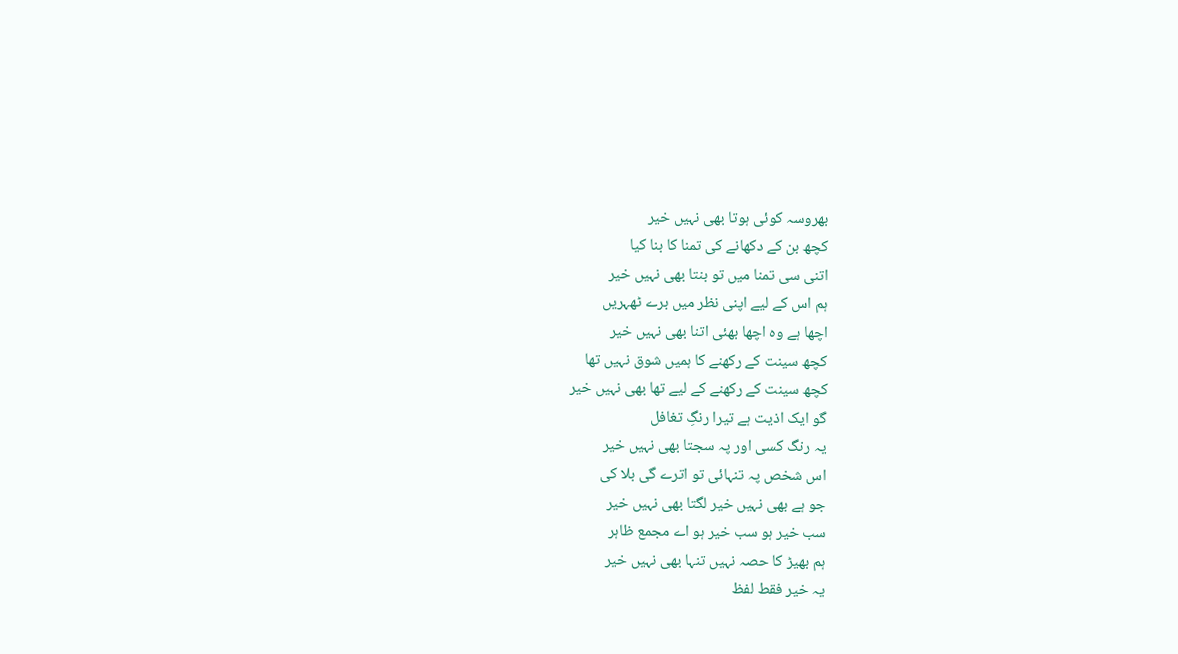بھروسہ کوئی ہوتا بھی نہیں خیر
کچھ بن کے دکھانے کی تمنا کا بنا کیا
اتنی سی تمنا میں تو بنتا بھی نہیں خیر
ہم اس کے لیے اپنی نظر میں برے ٹھہریں
اچھا ہے وہ اچھا بھئی اتنا بھی نہیں خیر
کچھ سینت کے رکھنے کا ہمیں شوق نہیں تھا
کچھ سینت کے رکھنے کے لیے تھا بھی نہیں خیر
گو ایک اذیت ہے تیرا رنگِ تغافل
یہ رنگ کسی اور پہ سجتا بھی نہیں خیر
اس شخص پہ تنہائی تو اترے گی بلا کی
جو ہے بھی نہیں خیر لگتا بھی نہیں خیر
سب خیر ہو سب خیر ہو اے مجمع ظاہر
ہم بھیڑ کا حصہ نہیں تنہا بھی نہیں خیر
یہ خیر فقط لفظ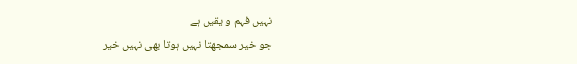نہیں فہم و یقیں ہے
جو خیر سمجھتا نہیں ہوتا بھی نہیں خیر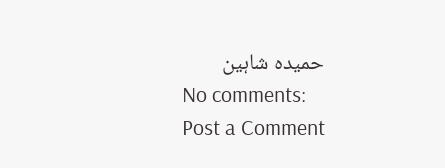حمیدہ شاہین
No comments:
Post a Comment